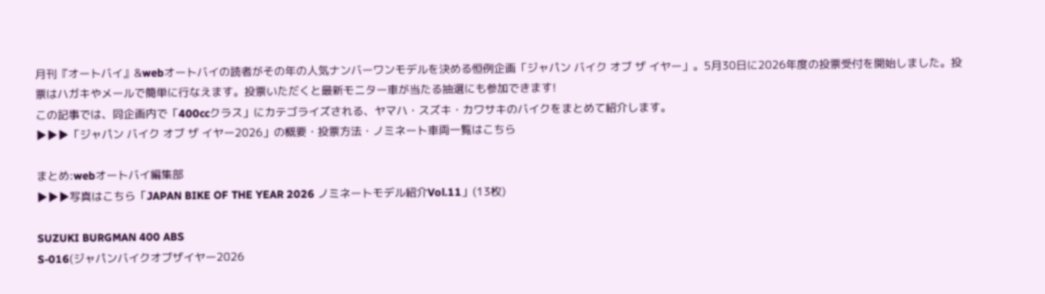月刊『オートバイ』&webオートバイの読者がその年の人気ナンバーワンモデルを決める恒例企画「ジャパン バイク オブ ザ イヤー」。5月30日に2026年度の投票受付を開始しました。投票はハガキやメールで簡単に行なえます。投票いただくと最新モニター車が当たる抽選にも参加できます!
この記事では、同企画内で「400ccクラス」にカテゴライズされる、ヤマハ・スズキ・カワサキのバイクをまとめて紹介します。
▶▶▶「ジャパン バイク オブ ザ イヤー2026」の概要・投票方法・ノミネート車両一覧はこちら

まとめ:webオートバイ編集部
▶▶▶写真はこちら「JAPAN BIKE OF THE YEAR 2026 ノミネートモデル紹介Vol.11」(13枚)

SUZUKI BURGMAN 400 ABS
S-016(ジャパンバイクオブザイヤー2026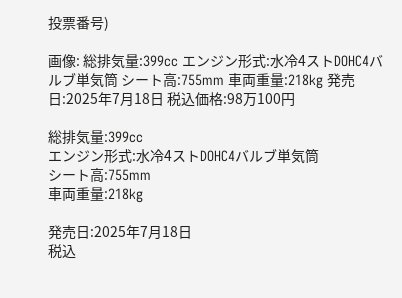投票番号)

画像: 総排気量:399cc エンジン形式:水冷4ストDOHC4バルブ単気筒 シート高:755mm 車両重量:218kg 発売日:2025年7月18日 税込価格:98万100円

総排気量:399cc
エンジン形式:水冷4ストDOHC4バルブ単気筒
シート高:755mm
車両重量:218kg

発売日:2025年7月18日
税込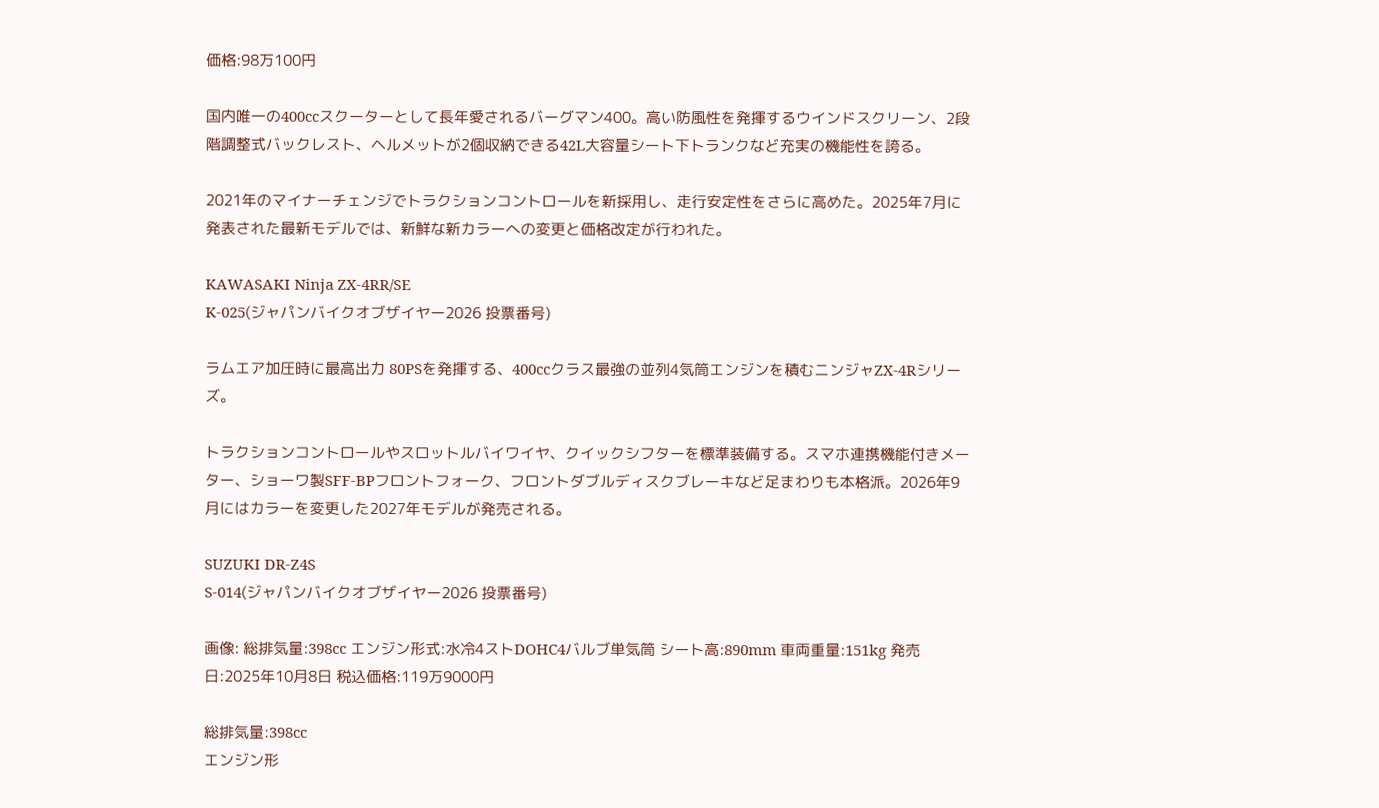価格:98万100円

国内唯一の400ccスクーターとして長年愛されるバーグマン400。高い防風性を発揮するウインドスクリーン、2段階調整式バックレスト、ヘルメットが2個収納できる42L大容量シート下トランクなど充実の機能性を誇る。

2021年のマイナーチェンジでトラクションコントロールを新採用し、走行安定性をさらに高めた。2025年7月に発表された最新モデルでは、新鮮な新カラーへの変更と価格改定が行われた。

KAWASAKI Ninja ZX-4RR/SE
K-025(ジャパンバイクオブザイヤー2026 投票番号)

ラムエア加圧時に最高出力 80PSを発揮する、400ccクラス最強の並列4気筒エンジンを積むニンジャZX-4Rシリーズ。

トラクションコントロールやスロットルバイワイヤ、クイックシフターを標準装備する。スマホ連携機能付きメーター、ショーワ製SFF-BPフロントフォーク、フロントダブルディスクブレーキなど足まわりも本格派。2026年9月にはカラーを変更した2027年モデルが発売される。

SUZUKI DR-Z4S
S-014(ジャパンバイクオブザイヤー2026 投票番号)

画像: 総排気量:398cc エンジン形式:水冷4ストDOHC4バルブ単気筒 シート高:890mm 車両重量:151kg 発売日:2025年10月8日 税込価格:119万9000円

総排気量:398cc
エンジン形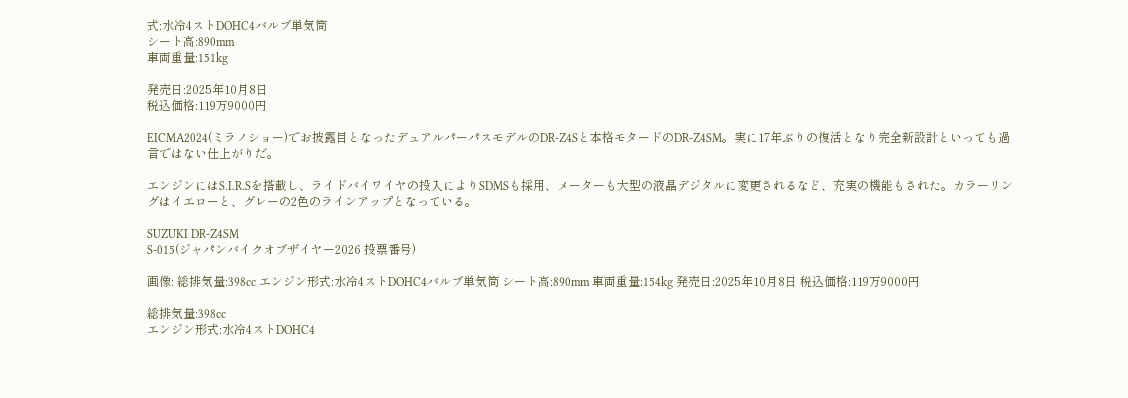式:水冷4ストDOHC4バルブ単気筒
シート高:890mm
車両重量:151kg

発売日:2025年10月8日
税込価格:119万9000円

EICMA2024(ミラノショー)でお披露目となったデュアルパーパスモデルのDR-Z4Sと本格モタードのDR-Z4SM。実に17年ぶりの復活となり完全新設計といっても過言ではない仕上がりだ。

エンジンにはS.I.R.Sを搭載し、ライドバイワイヤの投入によりSDMSも採用、メーターも大型の液晶デジタルに変更されるなど、充実の機能もされた。カラーリングはイエローと、グレーの2色のラインアップとなっている。

SUZUKI DR-Z4SM
S-015(ジャパンバイクオブザイヤー2026 投票番号)

画像: 総排気量:398cc エンジン形式:水冷4ストDOHC4バルブ単気筒 シート高:890mm 車両重量:154kg 発売日:2025年10月8日 税込価格:119万9000円

総排気量:398cc
エンジン形式:水冷4ストDOHC4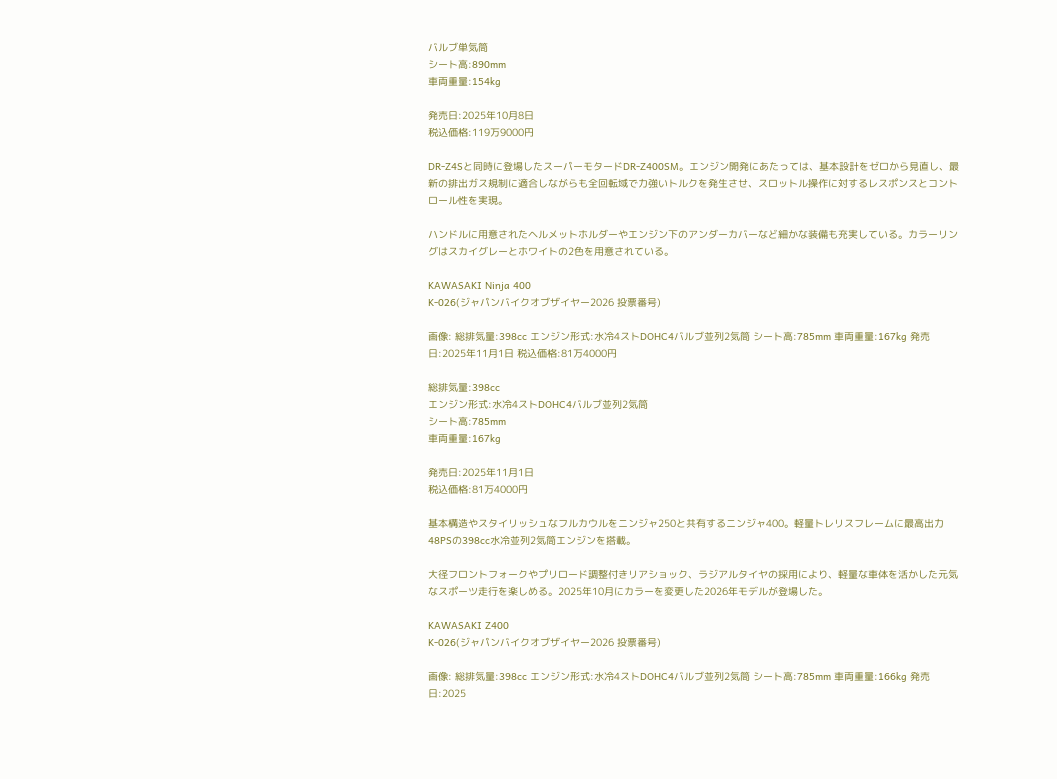バルブ単気筒
シート高:890mm
車両重量:154kg

発売日:2025年10月8日
税込価格:119万9000円

DR-Z4Sと同時に登場したスーパーモタードDR-Z400SM。エンジン開発にあたっては、基本設計をゼロから見直し、最新の排出ガス規制に適合しながらも全回転域で力強いトルクを発生させ、スロットル操作に対するレスポンスとコントロール性を実現。

ハンドルに用意されたヘルメットホルダーやエンジン下のアンダーカバーなど細かな装備も充実している。カラーリングはスカイグレーとホワイトの2色を用意されている。

KAWASAKI Ninja 400
K-026(ジャパンバイクオブザイヤー2026 投票番号)

画像: 総排気量:398cc エンジン形式:水冷4ストDOHC4バルブ並列2気筒 シート高:785mm 車両重量:167kg 発売日:2025年11月1日 税込価格:81万4000円

総排気量:398cc
エンジン形式:水冷4ストDOHC4バルブ並列2気筒
シート高:785mm
車両重量:167kg

発売日:2025年11月1日
税込価格:81万4000円

基本構造やスタイリッシュなフルカウルをニンジャ250と共有するニンジャ400。軽量トレリスフレームに最高出力48PSの398cc水冷並列2気筒エンジンを搭載。

大径フロントフォークやプリロード調整付きリアショック、ラジアルタイヤの採用により、軽量な車体を活かした元気なスポーツ走行を楽しめる。2025年10月にカラーを変更した2026年モデルが登場した。

KAWASAKI Z400
K-026(ジャパンバイクオブザイヤー2026 投票番号)

画像: 総排気量:398cc エンジン形式:水冷4ストDOHC4バルブ並列2気筒 シート高:785mm 車両重量:166kg 発売日:2025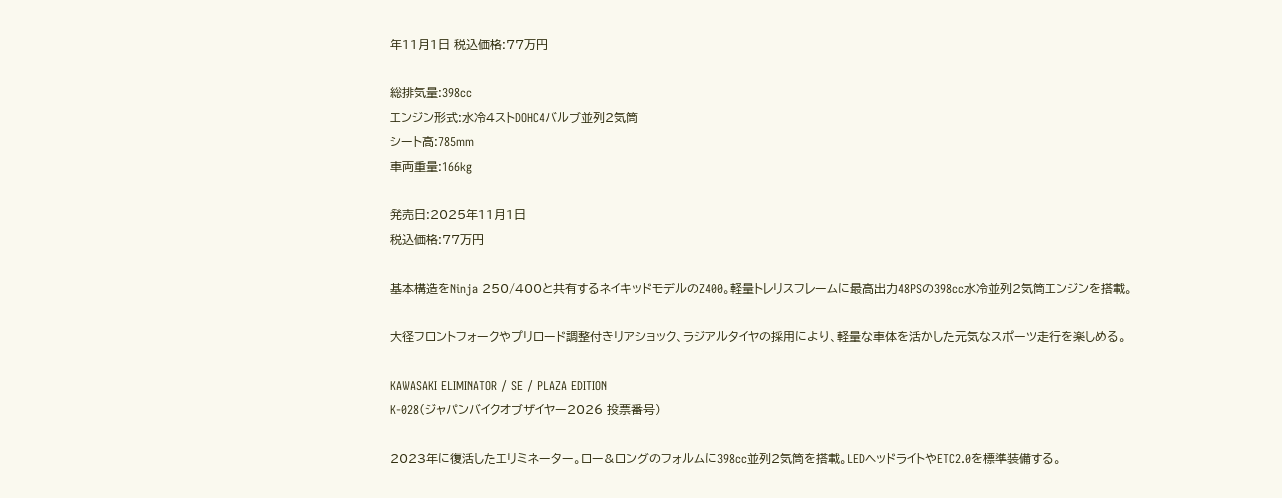年11月1日 税込価格:77万円

総排気量:398cc
エンジン形式:水冷4ストDOHC4バルブ並列2気筒
シート高:785mm
車両重量:166kg

発売日:2025年11月1日
税込価格:77万円

基本構造をNinja 250/400と共有するネイキッドモデルのZ400。軽量トレリスフレームに最高出力48PSの398cc水冷並列2気筒エンジンを搭載。

大径フロントフォークやプリロード調整付きリアショック、ラジアルタイヤの採用により、軽量な車体を活かした元気なスポーツ走行を楽しめる。

KAWASAKI ELIMINATOR / SE / PLAZA EDITION
K-028(ジャパンバイクオブザイヤー2026 投票番号)

2023年に復活したエリミネーター。ロー&ロングのフォルムに398cc並列2気筒を搭載。LEDヘッドライトやETC2.0を標準装備する。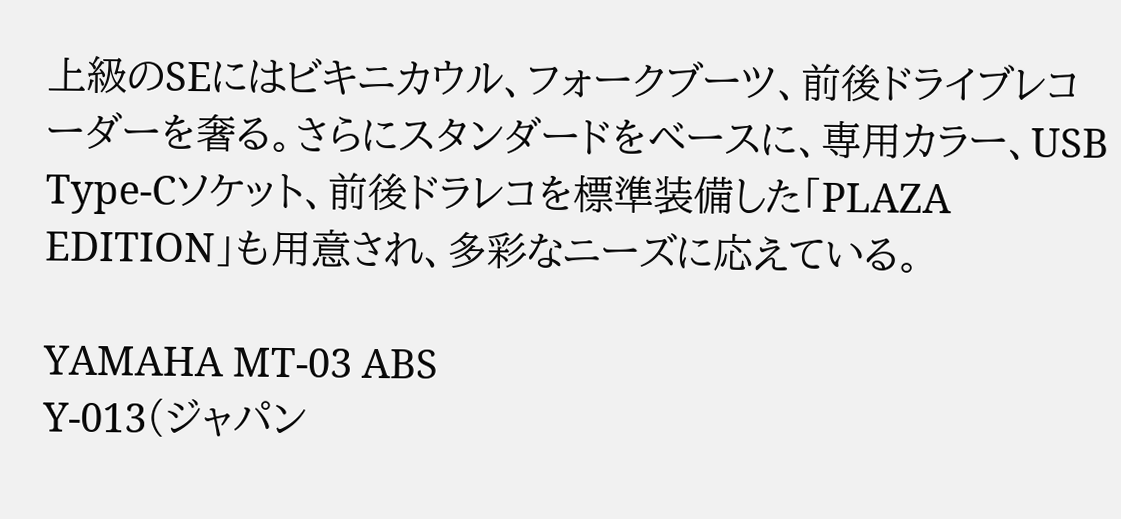上級のSEにはビキニカウル、フォークブーツ、前後ドライブレコーダーを奢る。さらにスタンダードをベースに、専用カラー、USB Type-Cソケット、前後ドラレコを標準装備した「PLAZA EDITION」も用意され、多彩なニーズに応えている。

YAMAHA MT-03 ABS
Y-013(ジャパン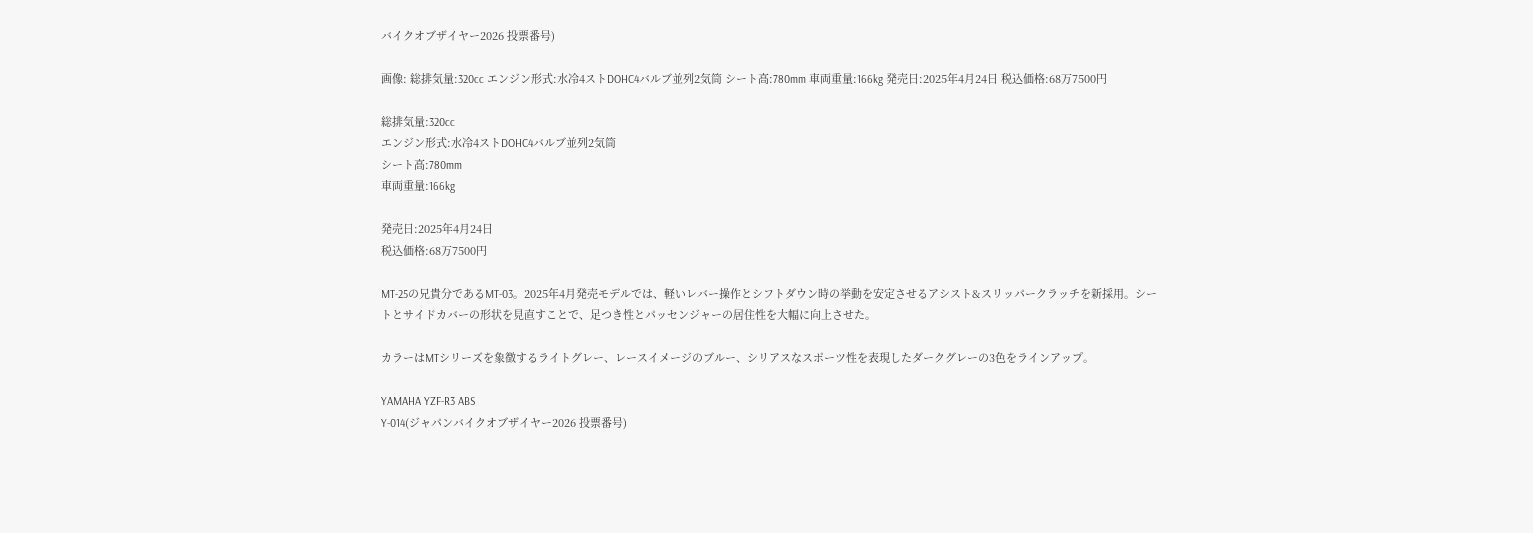バイクオブザイヤー2026 投票番号)

画像: 総排気量:320cc エンジン形式:水冷4ストDOHC4バルブ並列2気筒 シート高:780mm 車両重量:166kg 発売日:2025年4月24日 税込価格:68万7500円

総排気量:320cc
エンジン形式:水冷4ストDOHC4バルブ並列2気筒
シート高:780mm
車両重量:166kg

発売日:2025年4月24日
税込価格:68万7500円

MT-25の兄貴分であるMT-03。2025年4月発売モデルでは、軽いレバー操作とシフトダウン時の挙動を安定させるアシスト&スリッパークラッチを新採用。シートとサイドカバーの形状を見直すことで、足つき性とパッセンジャーの居住性を大幅に向上させた。

カラーはMTシリーズを象徴するライトグレー、レースイメージのブルー、シリアスなスポーツ性を表現したダークグレーの3色をラインアップ。

YAMAHA YZF-R3 ABS
Y-014(ジャパンバイクオブザイヤー2026 投票番号)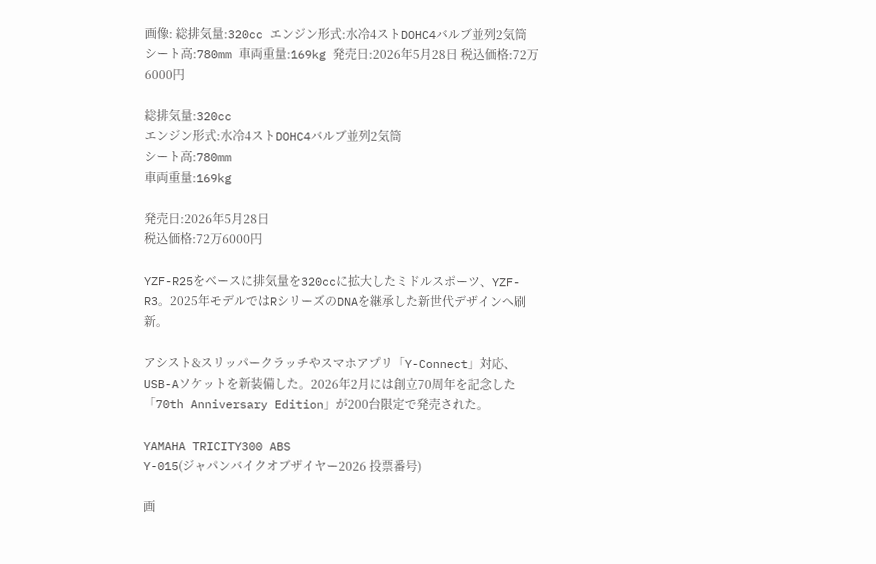画像: 総排気量:320cc エンジン形式:水冷4ストDOHC4バルブ並列2気筒 シート高:780mm 車両重量:169kg 発売日:2026年5月28日 税込価格:72万6000円

総排気量:320cc
エンジン形式:水冷4ストDOHC4バルブ並列2気筒
シート高:780mm
車両重量:169kg

発売日:2026年5月28日
税込価格:72万6000円

YZF-R25をベースに排気量を320ccに拡大したミドルスポーツ、YZF-R3。2025年モデルではRシリーズのDNAを継承した新世代デザインへ刷新。

アシスト&スリッパークラッチやスマホアプリ「Y-Connect」対応、USB-Aソケットを新装備した。2026年2月には創立70周年を記念した「70th Anniversary Edition」が200台限定で発売された。

YAMAHA TRICITY300 ABS
Y-015(ジャパンバイクオブザイヤー2026 投票番号)

画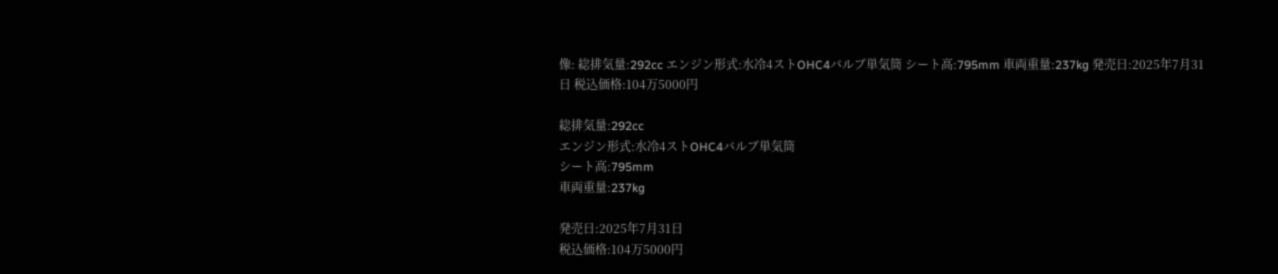像: 総排気量:292cc エンジン形式:水冷4ストOHC4バルブ単気筒 シート高:795mm 車両重量:237kg 発売日:2025年7月31日 税込価格:104万5000円

総排気量:292cc
エンジン形式:水冷4ストOHC4バルブ単気筒
シート高:795mm
車両重量:237kg

発売日:2025年7月31日
税込価格:104万5000円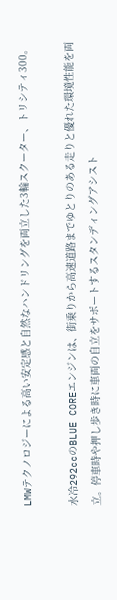LMWテクノロジーによる高い安定感と自然なハンドリングを両立した3輪スクーター、トリシティ300。

水冷292ccのBLUE COREエンジンは、街乗りから高速道路までゆとりのある走りと優れた環境性能を両立。停車時や押し歩き時に車両の自立をサポートするスタンディングアシスト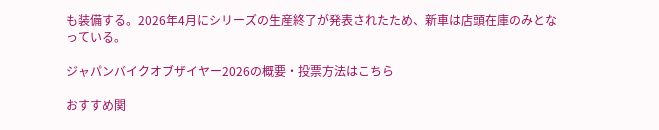も装備する。2026年4月にシリーズの生産終了が発表されたため、新車は店頭在庫のみとなっている。

ジャパンバイクオブザイヤー2026の概要・投票方法はこちら

おすすめ関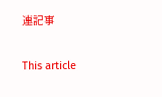連記事

This article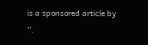is a sponsored article by
''.